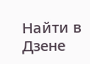Найти в Дзене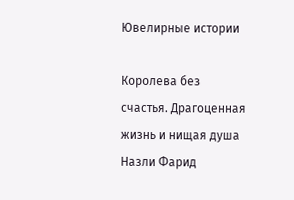Ювелирные истории

Королева без счастья. Драгоценная жизнь и нищая душа Назли Фарид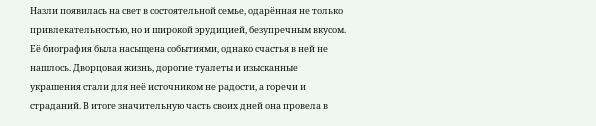Назли появилась на свет в состоятельной семье, одарённая не только привлекательностью, но и широкой эрудицией, безупречным вкусом. Её биография была насыщена событиями, однако счастья в ней не нашлось. Дворцовая жизнь, дорогие туалеты и изысканные украшения стали для неё источником не радости, а горечи и страданий. В итоге значительную часть своих дней она провела в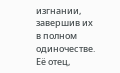изгнании, завершив их в полном одиночестве. Её отец,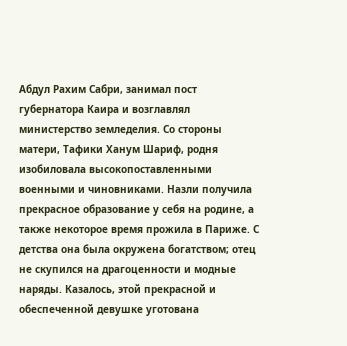Абдул Рахим Сабри, занимал пост губернатора Каира и возглавлял министерство земледелия. Со стороны матери, Тафики Ханум Шариф, родня изобиловала высокопоставленными военными и чиновниками. Назли получила прекрасное образование у себя на родине, а также некоторое время прожила в Париже. С детства она была окружена богатством; отец не скупился на драгоценности и модные наряды. Казалось, этой прекрасной и обеспеченной девушке уготована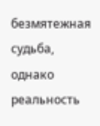безмятежная судьба, однако реальность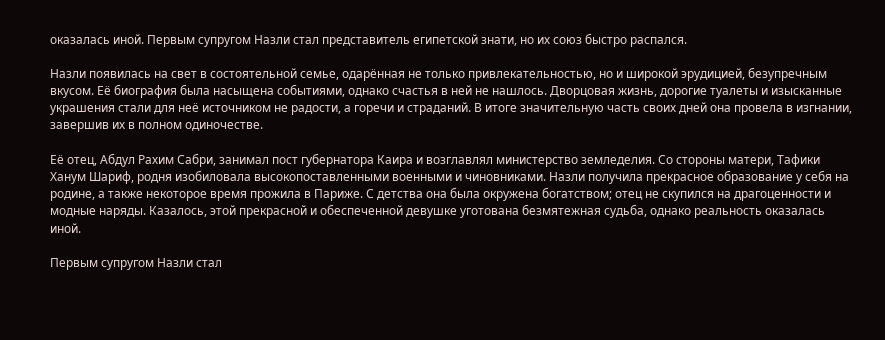оказалась иной. Первым супругом Назли стал представитель египетской знати, но их союз быстро распался.

Назли появилась на свет в состоятельной семье, одарённая не только привлекательностью, но и широкой эрудицией, безупречным вкусом. Её биография была насыщена событиями, однако счастья в ней не нашлось. Дворцовая жизнь, дорогие туалеты и изысканные украшения стали для неё источником не радости, а горечи и страданий. В итоге значительную часть своих дней она провела в изгнании, завершив их в полном одиночестве.

Её отец, Абдул Рахим Сабри, занимал пост губернатора Каира и возглавлял министерство земледелия. Со стороны матери, Тафики Ханум Шариф, родня изобиловала высокопоставленными военными и чиновниками. Назли получила прекрасное образование у себя на родине, а также некоторое время прожила в Париже. С детства она была окружена богатством; отец не скупился на драгоценности и модные наряды. Казалось, этой прекрасной и обеспеченной девушке уготована безмятежная судьба, однако реальность оказалась иной.

Первым супругом Назли стал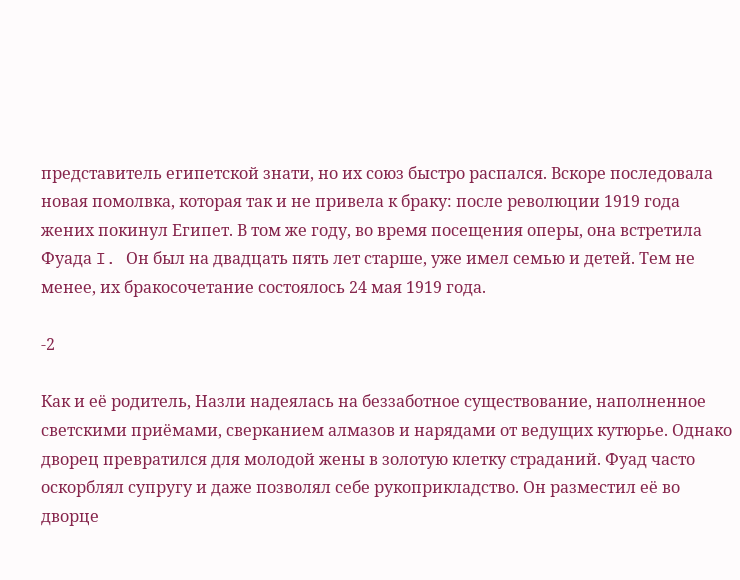представитель египетской знати, но их союз быстро распался. Вскоре последовала новая помолвка, которая так и не привела к браку: после революции 1919 года жених покинул Египет. В том же году, во время посещения оперы, она встретила Фуада I. Он был на двадцать пять лет старше, уже имел семью и детей. Тем не менее, их бракосочетание состоялось 24 мая 1919 года.

-2

Как и её родитель, Назли надеялась на беззаботное существование, наполненное светскими приёмами, сверканием алмазов и нарядами от ведущих кутюрье. Однако дворец превратился для молодой жены в золотую клетку страданий. Фуад часто оскорблял супругу и даже позволял себе рукоприкладство. Он разместил её во дворце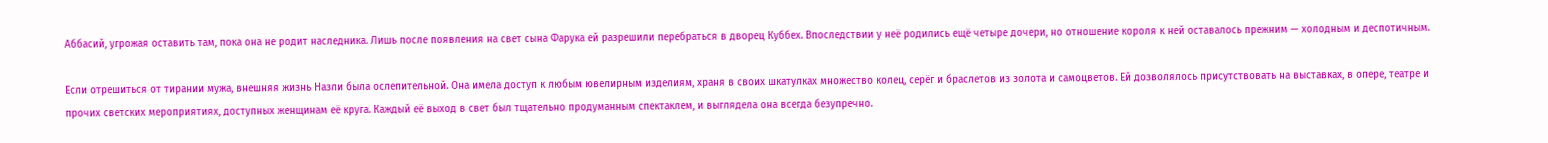Аббасий, угрожая оставить там, пока она не родит наследника. Лишь после появления на свет сына Фарука ей разрешили перебраться в дворец Куббех. Впоследствии у неё родились ещё четыре дочери, но отношение короля к ней оставалось прежним — холодным и деспотичным.

Если отрешиться от тирании мужа, внешняя жизнь Назли была ослепительной. Она имела доступ к любым ювелирным изделиям, храня в своих шкатулках множество колец, серёг и браслетов из золота и самоцветов. Ей дозволялось присутствовать на выставках, в опере, театре и прочих светских мероприятиях, доступных женщинам её круга. Каждый её выход в свет был тщательно продуманным спектаклем, и выглядела она всегда безупречно.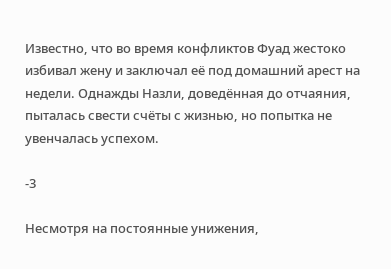Известно, что во время конфликтов Фуад жестоко избивал жену и заключал её под домашний арест на недели. Однажды Назли, доведённая до отчаяния, пыталась свести счёты с жизнью, но попытка не увенчалась успехом.

-3

Несмотря на постоянные унижения,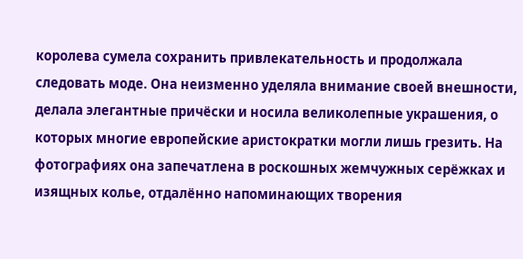королева сумела сохранить привлекательность и продолжала следовать моде. Она неизменно уделяла внимание своей внешности, делала элегантные причёски и носила великолепные украшения, о которых многие европейские аристократки могли лишь грезить. На фотографиях она запечатлена в роскошных жемчужных серёжках и изящных колье, отдалённо напоминающих творения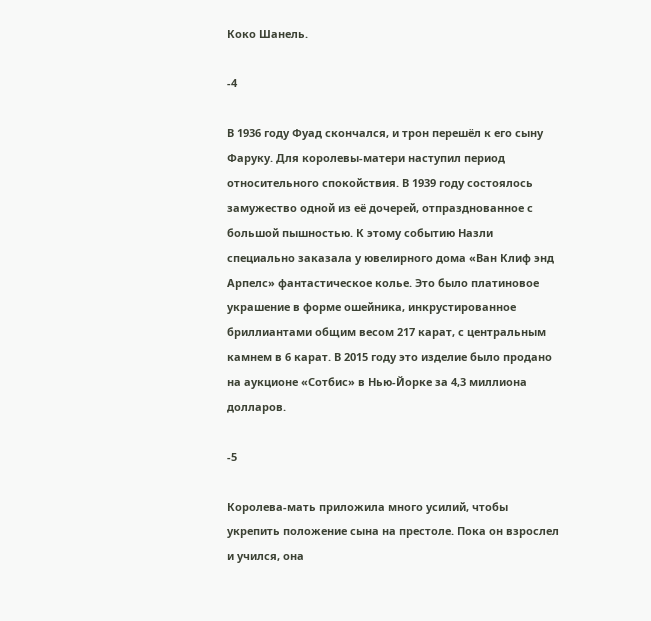Коко Шанель.

-4

В 1936 году Фуад скончался, и трон перешёл к его сыну Фаруку. Для королевы-матери наступил период относительного спокойствия. В 1939 году состоялось замужество одной из её дочерей, отпразднованное с большой пышностью. К этому событию Назли специально заказала у ювелирного дома «Ван Клиф энд Арпелс» фантастическое колье. Это было платиновое украшение в форме ошейника, инкрустированное бриллиантами общим весом 217 карат, с центральным камнем в 6 карат. В 2015 году это изделие было продано на аукционе «Сотбис» в Нью-Йорке за 4,3 миллиона долларов.

-5

Королева-мать приложила много усилий, чтобы укрепить положение сына на престоле. Пока он взрослел и учился, она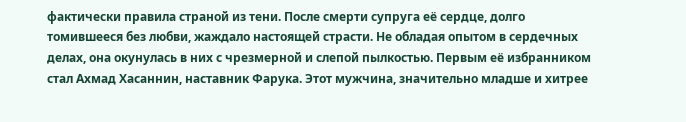фактически правила страной из тени. После смерти супруга её сердце, долго томившееся без любви, жаждало настоящей страсти. Не обладая опытом в сердечных делах, она окунулась в них с чрезмерной и слепой пылкостью. Первым её избранником стал Ахмад Хасаннин, наставник Фарука. Этот мужчина, значительно младше и хитрее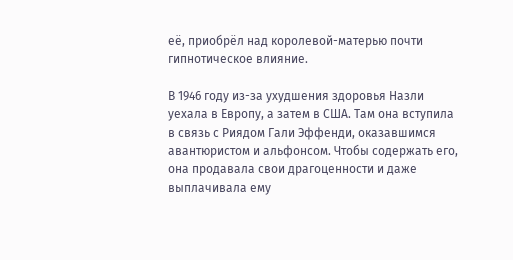её, приобрёл над королевой-матерью почти гипнотическое влияние.

В 1946 году из-за ухудшения здоровья Назли уехала в Европу, а затем в США. Там она вступила в связь с Риядом Гали Эффенди, оказавшимся авантюристом и альфонсом. Чтобы содержать его, она продавала свои драгоценности и даже выплачивала ему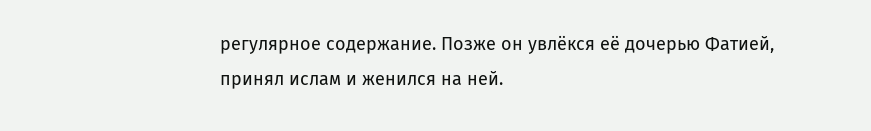регулярное содержание. Позже он увлёкся её дочерью Фатией, принял ислам и женился на ней.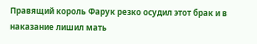Правящий король Фарук резко осудил этот брак и в наказание лишил мать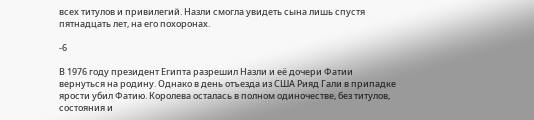всех титулов и привилегий. Назли смогла увидеть сына лишь спустя пятнадцать лет, на его похоронах.

-6

В 1976 году президент Египта разрешил Назли и её дочери Фатии вернуться на родину. Однако в день отъезда из США Рияд Гали в припадке ярости убил Фатию. Королева осталась в полном одиночестве, без титулов, состояния и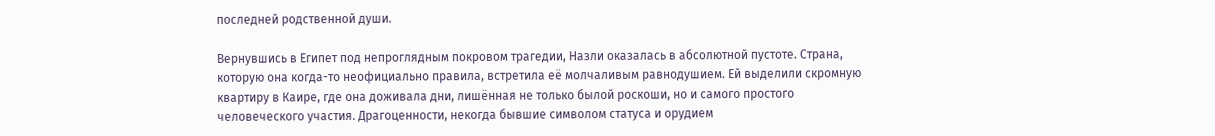последней родственной души.

Вернувшись в Египет под непроглядным покровом трагедии, Назли оказалась в абсолютной пустоте. Страна, которую она когда-то неофициально правила, встретила её молчаливым равнодушием. Ей выделили скромную квартиру в Каире, где она доживала дни, лишённая не только былой роскоши, но и самого простого человеческого участия. Драгоценности, некогда бывшие символом статуса и орудием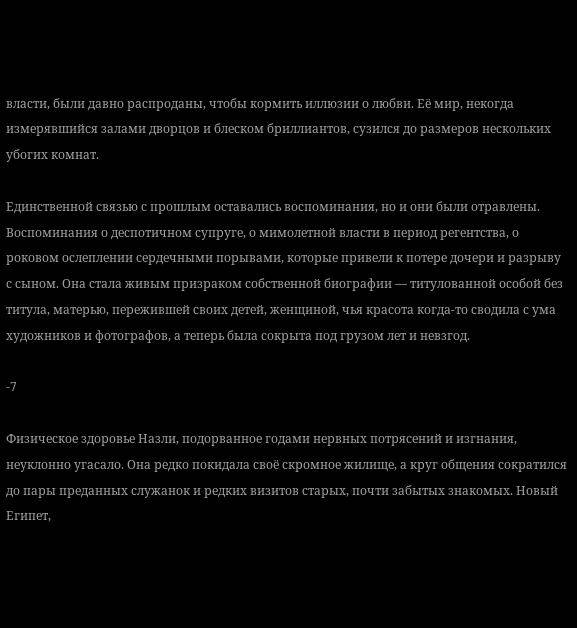власти, были давно распроданы, чтобы кормить иллюзии о любви. Её мир, некогда измерявшийся залами дворцов и блеском бриллиантов, сузился до размеров нескольких убогих комнат.

Единственной связью с прошлым оставались воспоминания, но и они были отравлены. Воспоминания о деспотичном супруге, о мимолетной власти в период регентства, о роковом ослеплении сердечными порывами, которые привели к потере дочери и разрыву с сыном. Она стала живым призраком собственной биографии — титулованной особой без титула, матерью, пережившей своих детей, женщиной, чья красота когда-то сводила с ума художников и фотографов, а теперь была сокрыта под грузом лет и невзгод.

-7

Физическое здоровье Назли, подорванное годами нервных потрясений и изгнания, неуклонно угасало. Она редко покидала своё скромное жилище, а круг общения сократился до пары преданных служанок и редких визитов старых, почти забытых знакомых. Новый Египет,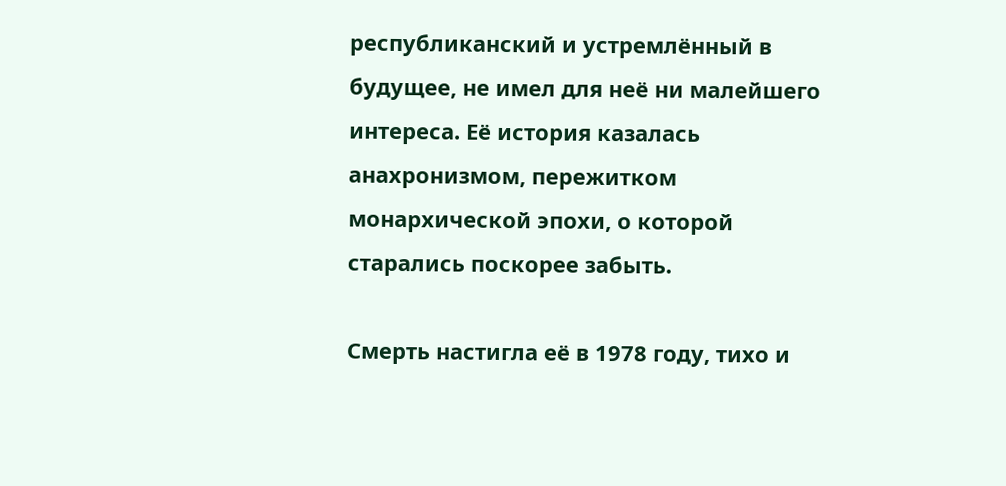республиканский и устремлённый в будущее, не имел для неё ни малейшего интереса. Её история казалась анахронизмом, пережитком монархической эпохи, о которой старались поскорее забыть.

Смерть настигла её в 1978 году, тихо и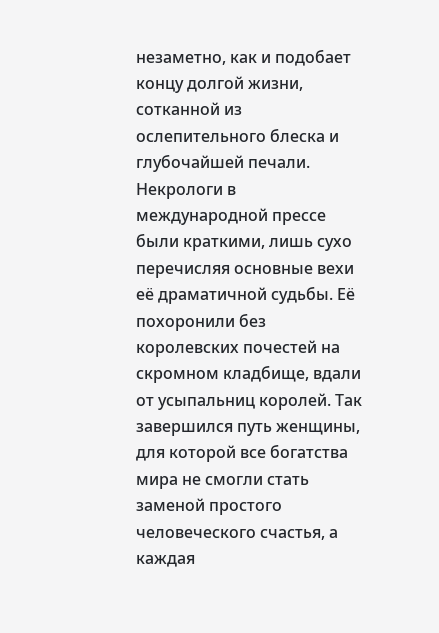незаметно, как и подобает концу долгой жизни, сотканной из ослепительного блеска и глубочайшей печали. Некрологи в международной прессе были краткими, лишь сухо перечисляя основные вехи её драматичной судьбы. Её похоронили без королевских почестей на скромном кладбище, вдали от усыпальниц королей. Так завершился путь женщины, для которой все богатства мира не смогли стать заменой простого человеческого счастья, а каждая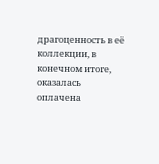драгоценность в её коллекции, в конечном итоге, оказалась оплачена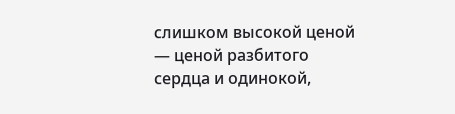слишком высокой ценой — ценой разбитого сердца и одинокой,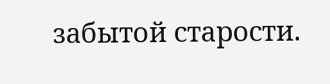забытой старости.